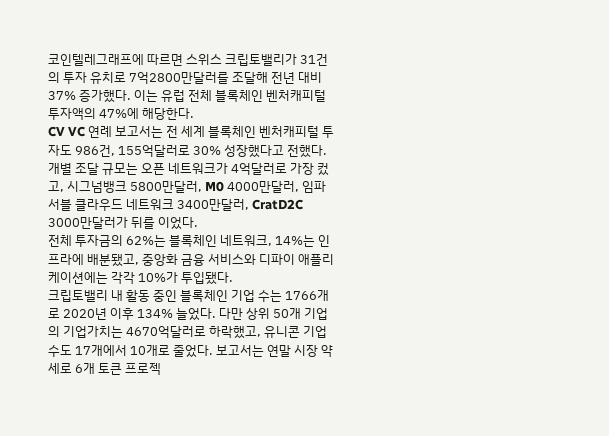코인텔레그래프에 따르면 스위스 크립토밸리가 31건의 투자 유치로 7억2800만달러를 조달해 전년 대비 37% 증가했다. 이는 유럽 전체 블록체인 벤처캐피털 투자액의 47%에 해당한다.
CV VC 연례 보고서는 전 세계 블록체인 벤처캐피털 투자도 986건, 155억달러로 30% 성장했다고 전했다. 개별 조달 규모는 오픈 네트워크가 4억달러로 가장 컸고, 시그넘뱅크 5800만달러, M0 4000만달러, 임파서블 클라우드 네트워크 3400만달러, CratD2C 3000만달러가 뒤를 이었다.
전체 투자금의 62%는 블록체인 네트워크, 14%는 인프라에 배분됐고, 중앙화 금융 서비스와 디파이 애플리케이션에는 각각 10%가 투입됐다.
크립토밸리 내 활동 중인 블록체인 기업 수는 1766개로 2020년 이후 134% 늘었다. 다만 상위 50개 기업의 기업가치는 4670억달러로 하락했고, 유니콘 기업 수도 17개에서 10개로 줄었다. 보고서는 연말 시장 약세로 6개 토큰 프로젝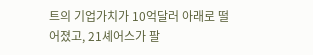트의 기업가치가 10억달러 아래로 떨어졌고, 21셰어스가 팔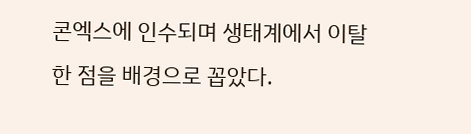콘엑스에 인수되며 생태계에서 이탈한 점을 배경으로 꼽았다.